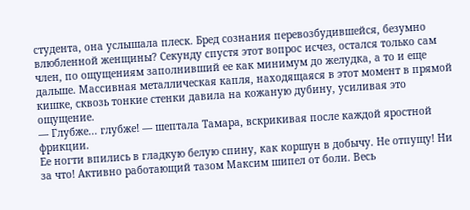студента, она услышала плеск. Бред сознания перевозбудившейся, безумно влюбленной женщины? Секунду спустя этот вопрос исчез, остался только сам член, по ощущениям заполнивший ее как минимум до желудка, а то и еще дальше. Массивная металлическая капля, находящаяся в этот момент в прямой кишке, сквозь тонкие стенки давила на кожаную дубину, усиливая это ощущение.
— Глубже... глубже! — шептала Тамара, вскрикивая после каждой яростной фрикции.
Ее ногти впились в гладкую белую спину, как коршун в добычу. Не отпущу! Ни за что! Активно работающий тазом Максим шипел от боли. Весь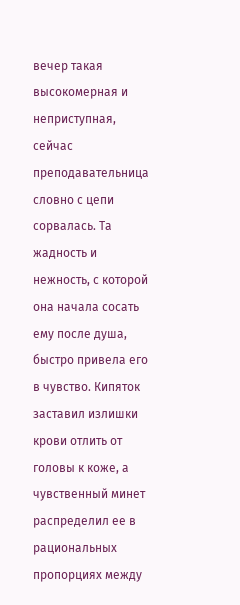вечер такая высокомерная и неприступная, сейчас преподавательница словно с цепи сорвалась. Та жадность и нежность, с которой она начала сосать ему после душа, быстро привела его в чувство. Кипяток заставил излишки крови отлить от головы к коже, а чувственный минет распределил ее в рациональных пропорциях между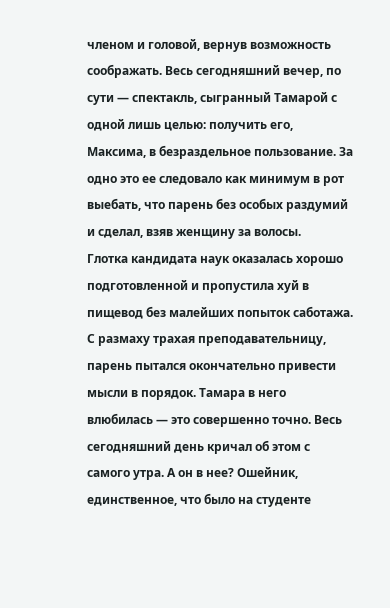членом и головой, вернув возможность соображать. Весь сегодняшний вечер, по сути — спектакль, сыгранный Тамарой с одной лишь целью: получить его, Максима, в безраздельное пользование. За одно это ее следовало как минимум в рот выебать, что парень без особых раздумий и сделал, взяв женщину за волосы.
Глотка кандидата наук оказалась хорошо подготовленной и пропустила хуй в пищевод без малейших попыток саботажа. С размаху трахая преподавательницу, парень пытался окончательно привести мысли в порядок. Тамара в него влюбилась — это совершенно точно. Весь сегодняшний день кричал об этом с самого утра. А он в нее? Ошейник, единственное, что было на студенте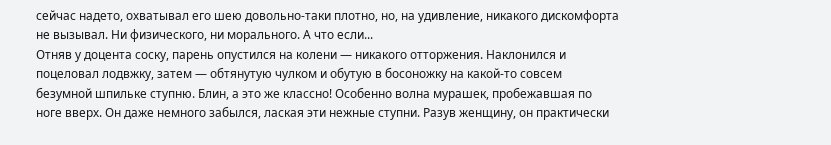сейчас надето, охватывал его шею довольно-таки плотно, но, на удивление, никакого дискомфорта не вызывал. Ни физического, ни морального. А что если...
Отняв у доцента соску, парень опустился на колени — никакого отторжения. Наклонился и поцеловал лодвжку, затем — обтянутую чулком и обутую в босоножку на какой-то совсем безумной шпильке ступню. Блин, а это же классно! Особенно волна мурашек, пробежавшая по ноге вверх. Он даже немного забылся, лаская эти нежные ступни. Разув женщину, он практически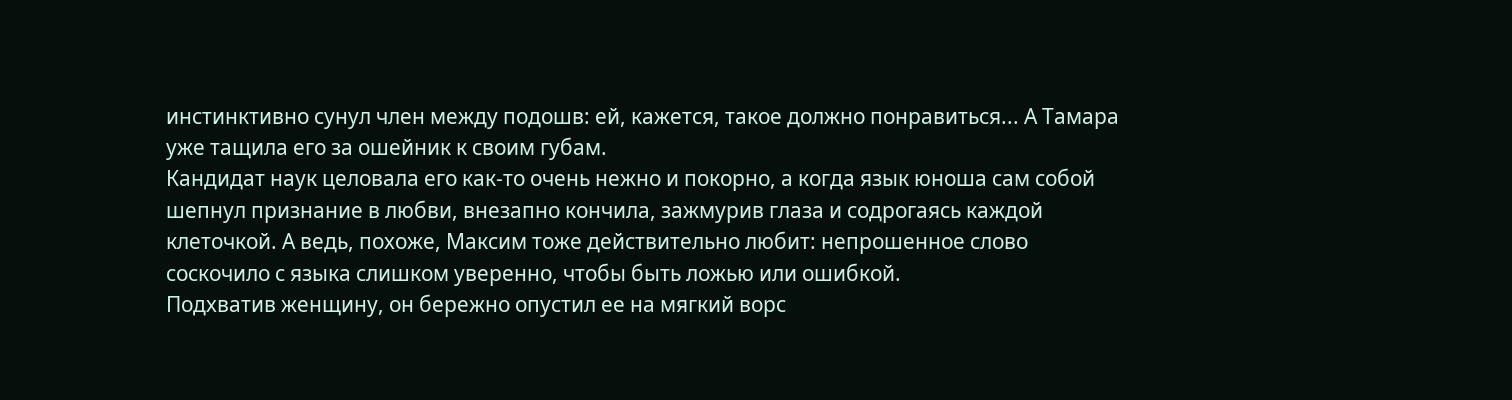инстинктивно сунул член между подошв: ей, кажется, такое должно понравиться... А Тамара уже тащила его за ошейник к своим губам.
Кандидат наук целовала его как-то очень нежно и покорно, а когда язык юноша сам собой шепнул признание в любви, внезапно кончила, зажмурив глаза и содрогаясь каждой клеточкой. А ведь, похоже, Максим тоже действительно любит: непрошенное слово соскочило с языка слишком уверенно, чтобы быть ложью или ошибкой.
Подхватив женщину, он бережно опустил ее на мягкий ворс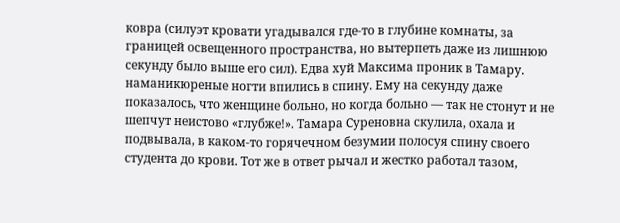ковра (силуэт кровати угадывался где-то в глубине комнаты, за границей освещенного пространства, но вытерпеть даже из лишнюю секунду было выше его сил). Едва хуй Максима проник в Тамару. наманикюреные ногти впились в спину. Ему на секунду даже показалось, что женщине больно, но когда больно — так не стонут и не шепчут неистово «глубже!». Тамара Суреновна скулила, охала и подвывала, в каком-то горячечном безумии полосуя спину своего студента до крови. Тот же в ответ рычал и жестко работал тазом,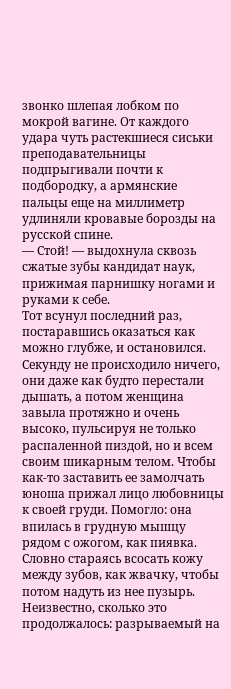звонко шлепая лобком по мокрой вагине. От каждого удара чуть растекшиеся сиськи преподавательницы подпрыгивали почти к подбородку, а армянские пальцы еще на миллиметр удлиняли кровавые борозды на русской спине.
— Стой! — выдохнула сквозь сжатые зубы кандидат наук, прижимая парнишку ногами и руками к себе.
Тот всунул последний раз, постаравшись оказаться как можно глубже, и остановился. Секунду не происходило ничего, они даже как будто перестали дышать, а потом женщина завыла протяжно и очень высоко, пульсируя не только распаленной пиздой, но и всем своим шикарным телом. Чтобы как-то заставить ее замолчать юноша прижал лицо любовницы к своей груди. Помогло: она впилась в грудную мышцу рядом с ожогом, как пиявка. Словно стараясь всосать кожу между зубов, как жвачку, чтобы потом надуть из нее пузырь.
Неизвестно, сколько это продолжалось: разрываемый на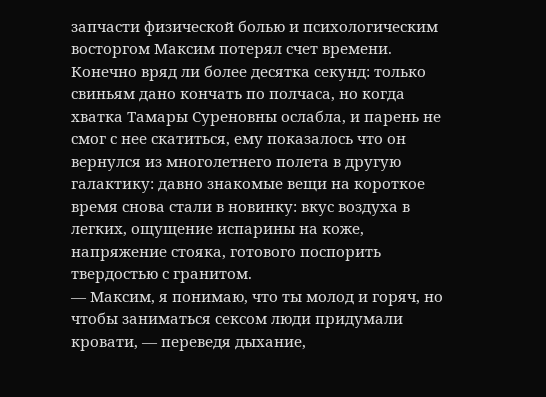запчасти физической болью и психологическим восторгом Максим потерял счет времени. Конечно вряд ли более десятка секунд: только свиньям дано кончать по полчаса, но когда хватка Тамары Суреновны ослабла, и парень не смог с нее скатиться, ему показалось что он вернулся из многолетнего полета в другую галактику: давно знакомые вещи на короткое время снова стали в новинку: вкус воздуха в легких, ощущение испарины на коже, напряжение стояка, готового поспорить твердостью с гранитом.
— Максим, я понимаю, что ты молод и горяч, но чтобы заниматься сексом люди придумали кровати, — переведя дыхание,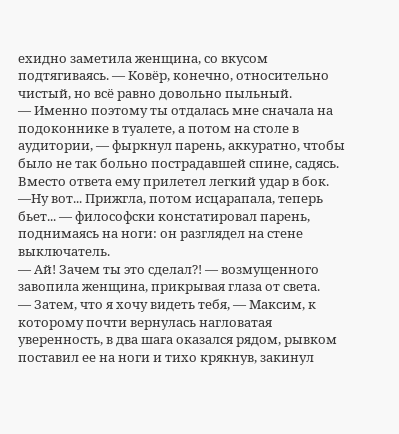ехидно заметила женщина, со вкусом подтягиваясь. — Ковёр, конечно, относительно чистый, но всё равно довольно пыльный.
— Именно поэтому ты отдалась мне сначала на подоконнике в туалете, а потом на столе в аудитории, — фыркнул парень, аккуратно, чтобы было не так больно пострадавшей спине, садясь.
Вместо ответа ему прилетел легкий удар в бок.
—Ну вот... Прижгла, потом исцарапала, теперь бьет... — философски констатировал парень, поднимаясь на ноги: он разглядел на стене выключатель.
— Ай! Зачем ты это сделал?! — возмущенного завопила женщина, прикрывая глаза от света.
— Затем, что я хочу видеть тебя, — Максим, к которому почти вернулась нагловатая уверенность, в два шага оказался рядом, рывком поставил ее на ноги и тихо крякнув, закинул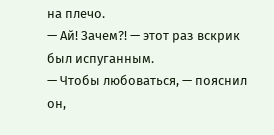на плечо.
— Ай! Зачем?! — этот раз вскрик был испуганным.
— Чтобы любоваться, — пояснил он,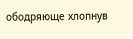ободряюще хлопнув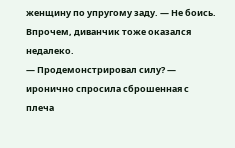женщину по упругому заду. — Не боись.
Впрочем, диванчик тоже оказался недалеко.
— Продемонстрировал силу? — иронично спросила сброшенная с плеча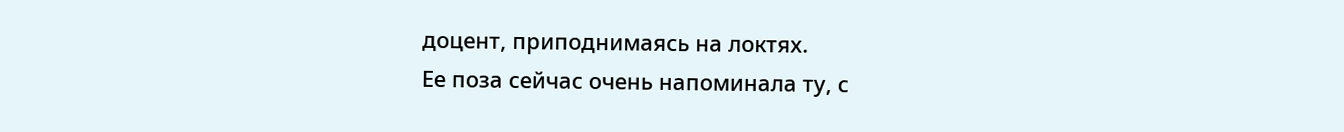доцент, приподнимаясь на локтях.
Ее поза сейчас очень напоминала ту, с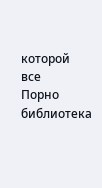которой все
Порно библиотека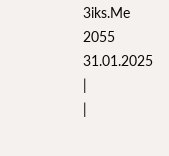3iks.Me
2055
31.01.2025
|
|